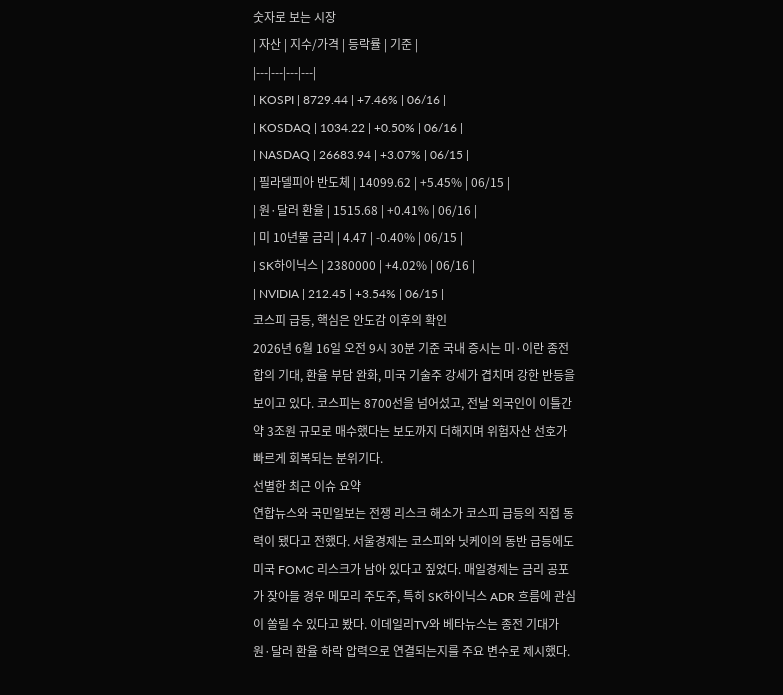숫자로 보는 시장
| 자산 | 지수/가격 | 등락률 | 기준 |
|---|---|---|---|
| KOSPI | 8729.44 | +7.46% | 06/16 |
| KOSDAQ | 1034.22 | +0.50% | 06/16 |
| NASDAQ | 26683.94 | +3.07% | 06/15 |
| 필라델피아 반도체 | 14099.62 | +5.45% | 06/15 |
| 원·달러 환율 | 1515.68 | +0.41% | 06/16 |
| 미 10년물 금리 | 4.47 | -0.40% | 06/15 |
| SK하이닉스 | 2380000 | +4.02% | 06/16 |
| NVIDIA | 212.45 | +3.54% | 06/15 |
코스피 급등, 핵심은 안도감 이후의 확인
2026년 6월 16일 오전 9시 30분 기준 국내 증시는 미·이란 종전 합의 기대, 환율 부담 완화, 미국 기술주 강세가 겹치며 강한 반등을 보이고 있다. 코스피는 8700선을 넘어섰고, 전날 외국인이 이틀간 약 3조원 규모로 매수했다는 보도까지 더해지며 위험자산 선호가 빠르게 회복되는 분위기다.
선별한 최근 이슈 요약
연합뉴스와 국민일보는 전쟁 리스크 해소가 코스피 급등의 직접 동력이 됐다고 전했다. 서울경제는 코스피와 닛케이의 동반 급등에도 미국 FOMC 리스크가 남아 있다고 짚었다. 매일경제는 금리 공포가 잦아들 경우 메모리 주도주, 특히 SK하이닉스 ADR 흐름에 관심이 쏠릴 수 있다고 봤다. 이데일리TV와 베타뉴스는 종전 기대가 원·달러 환율 하락 압력으로 연결되는지를 주요 변수로 제시했다.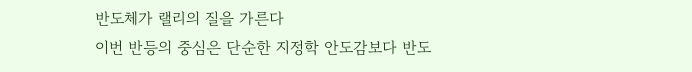반도체가 랠리의 질을 가른다
이번 반등의 중심은 단순한 지정학 안도감보다 반도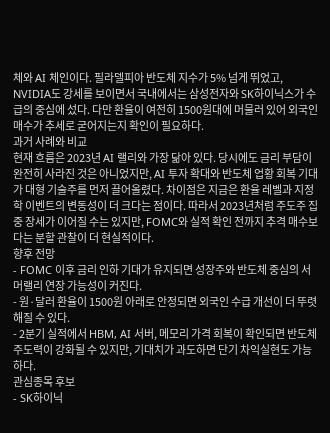체와 AI 체인이다. 필라델피아 반도체 지수가 5% 넘게 뛰었고, NVIDIA도 강세를 보이면서 국내에서는 삼성전자와 SK하이닉스가 수급의 중심에 섰다. 다만 환율이 여전히 1500원대에 머물러 있어 외국인 매수가 추세로 굳어지는지 확인이 필요하다.
과거 사례와 비교
현재 흐름은 2023년 AI 랠리와 가장 닮아 있다. 당시에도 금리 부담이 완전히 사라진 것은 아니었지만, AI 투자 확대와 반도체 업황 회복 기대가 대형 기술주를 먼저 끌어올렸다. 차이점은 지금은 환율 레벨과 지정학 이벤트의 변동성이 더 크다는 점이다. 따라서 2023년처럼 주도주 집중 장세가 이어질 수는 있지만, FOMC와 실적 확인 전까지 추격 매수보다는 분할 관찰이 더 현실적이다.
향후 전망
- FOMC 이후 금리 인하 기대가 유지되면 성장주와 반도체 중심의 서머랠리 연장 가능성이 커진다.
- 원·달러 환율이 1500원 아래로 안정되면 외국인 수급 개선이 더 뚜렷해질 수 있다.
- 2분기 실적에서 HBM, AI 서버, 메모리 가격 회복이 확인되면 반도체 주도력이 강화될 수 있지만, 기대치가 과도하면 단기 차익실현도 가능하다.
관심종목 후보
- SK하이닉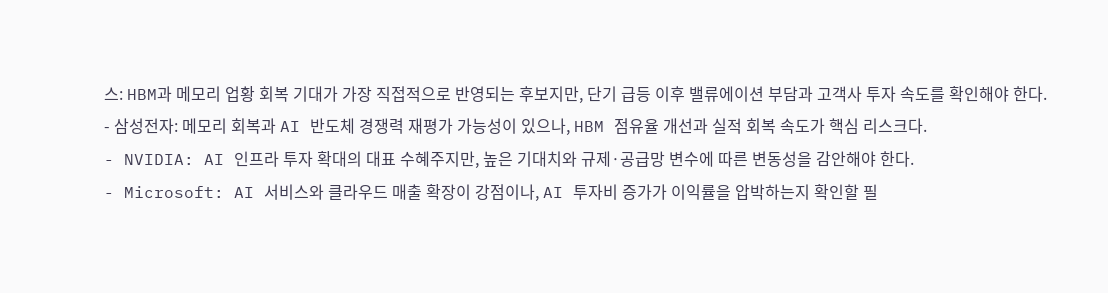스: HBM과 메모리 업황 회복 기대가 가장 직접적으로 반영되는 후보지만, 단기 급등 이후 밸류에이션 부담과 고객사 투자 속도를 확인해야 한다.
- 삼성전자: 메모리 회복과 AI 반도체 경쟁력 재평가 가능성이 있으나, HBM 점유율 개선과 실적 회복 속도가 핵심 리스크다.
- NVIDIA: AI 인프라 투자 확대의 대표 수혜주지만, 높은 기대치와 규제·공급망 변수에 따른 변동성을 감안해야 한다.
- Microsoft: AI 서비스와 클라우드 매출 확장이 강점이나, AI 투자비 증가가 이익률을 압박하는지 확인할 필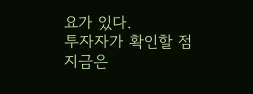요가 있다.
투자자가 확인할 점
지금은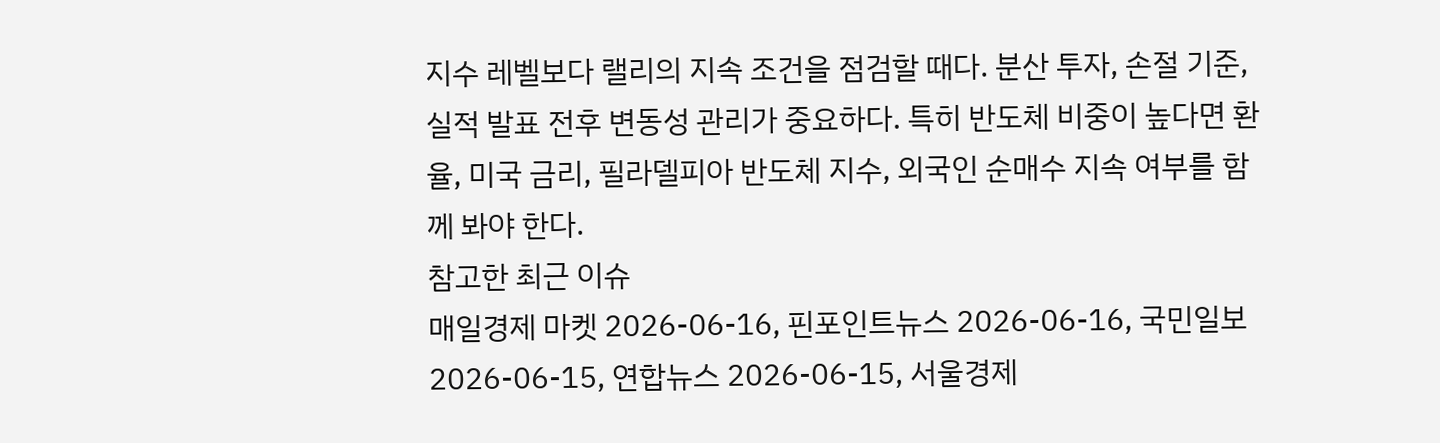지수 레벨보다 랠리의 지속 조건을 점검할 때다. 분산 투자, 손절 기준, 실적 발표 전후 변동성 관리가 중요하다. 특히 반도체 비중이 높다면 환율, 미국 금리, 필라델피아 반도체 지수, 외국인 순매수 지속 여부를 함께 봐야 한다.
참고한 최근 이슈
매일경제 마켓 2026-06-16, 핀포인트뉴스 2026-06-16, 국민일보 2026-06-15, 연합뉴스 2026-06-15, 서울경제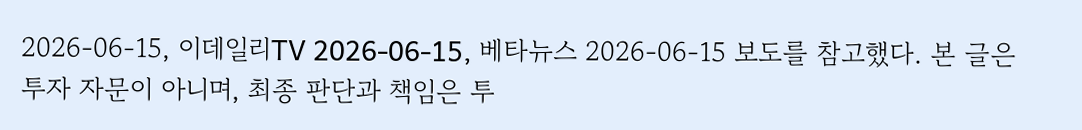2026-06-15, 이데일리TV 2026-06-15, 베타뉴스 2026-06-15 보도를 참고했다. 본 글은 투자 자문이 아니며, 최종 판단과 책임은 투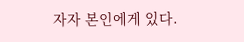자자 본인에게 있다.